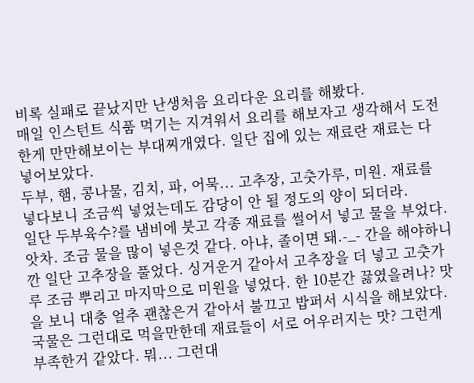비록 실패로 끝났지만 난생처음 요리다운 요리를 해봤다.
매일 인스턴트 식품 먹기는 지겨워서 요리를 해보자고 생각해서 도전한게 만만해보이는 부대찌개였다. 일단 집에 있는 재료란 재료는 다 넣어보았다.
두부, 햄, 콩나물, 김치, 파, 어묵... 고추장, 고춧가루, 미원. 재료를 넣다보니 조금씩 넣었는데도 감당이 안 될 정도의 양이 되더라.
일단 두부육수?를 냄비에 붓고 각종 재료를 썰어서 넣고 물을 부었다. 앗차. 조금 물을 많이 넣은것 같다. 아냐, 졸이면 돼.-_- 간을 해야하니깐 일단 고추장을 풀었다. 싱거운거 같아서 고추장을 더 넣고 고춧가루 조금 뿌리고 마지막으로 미원을 넣었다. 한 10분간 끓였을려나? 맛을 보니 대충 얼추 괜찮은거 같아서 불끄고 밥퍼서 시식을 해보았다. 국물은 그런대로 먹을만한데 재료들이 서로 어우러지는 맛? 그런게 부족한거 같았다. 뭐... 그런대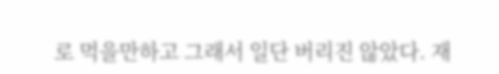로 먹을만하고 그래서 일단 버리진 않았다. 재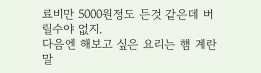료비만 5000원정도 든것 같은데 버릴수야 없지.
다음엔 해보고 싶은 요리는 햄 계란말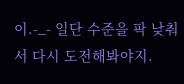이.-_- 일단 수준을 팍 낮춰서 다시 도전해봐야지.